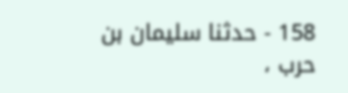158 - حدثنا سليمان بن حرب ،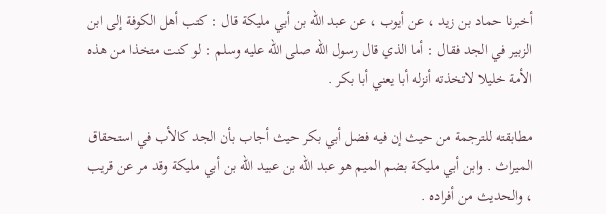أخبرنا حماد بن زيد ، عن أيوب ، عن عبد الله بن أبي مليكة قال : كتب أهل الكوفة إلى ابن الزبير في الجد فقال : أما الذي قال رسول الله صلى الله عليه وسلم : لو كنت متخذا من هذه الأمة خليلا لاتخذته أنزله أبا يعني أبا بكر .

مطابقته للترجمة من حيث إن فيه فضل أبي بكر حيث أجاب بأن الجد كالأب في استحقاق الميراث . وابن أبي مليكة بضم الميم هو عبد الله بن عبيد الله بن أبي مليكة وقد مر عن قريب ، والحديث من أفراده .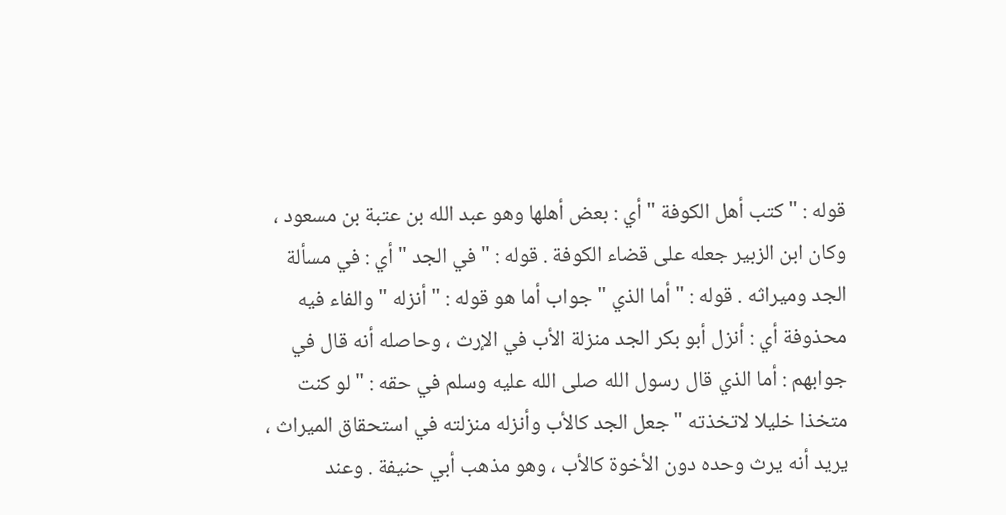قوله : " كتب أهل الكوفة " أي : بعض أهلها وهو عبد الله بن عتبة بن مسعود ، وكان ابن الزبير جعله على قضاء الكوفة . قوله : " في الجد " أي : في مسألة الجد وميراثه . قوله : " أما الذي " جواب أما هو قوله : " أنزله " والفاء فيه محذوفة أي : أنزل أبو بكر الجد منزلة الأب في الإرث ، وحاصله أنه قال في جوابهم : أما الذي قال رسول الله صلى الله عليه وسلم في حقه : " لو كنت متخذا خليلا لاتخذته " جعل الجد كالأب وأنزله منزلته في استحقاق الميراث ، يريد أنه يرث وحده دون الأخوة كالأب ، وهو مذهب أبي حنيفة . وعند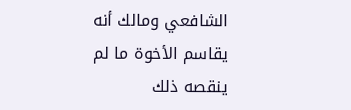الشافعي ومالك أنه يقاسم الأخوة ما لم ينقصه ذلك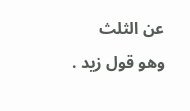عن الثلث وهو قول زيد .